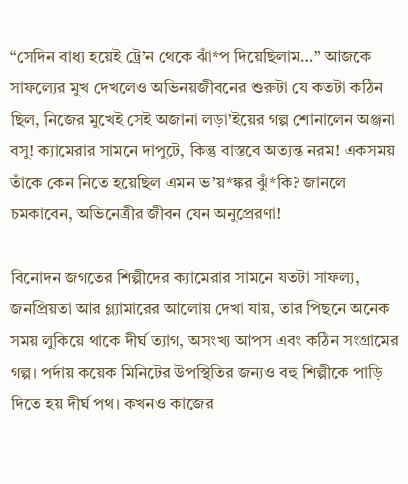“সেদিন বাধ্য হয়েই ট্রে’ন থেকে ঝাঁ*প দিয়েছিলাম…” আজকে সাফল্যের মুখ দেখলেও অভিনয়জীবনের শুরুটা যে কতটা কঠিন ছিল, নিজের মুখেই সেই অজানা লড়া’ইয়ের গল্প শোনালেন অঞ্জনা বসু! ক্যামেরার সামনে দাপুটে, কিন্তু বাস্তবে অত্যন্ত নরম! একসময় তাঁকে কেন নিতে হয়েছিল এমন ভ’য়*ঙ্কর ঝুঁ*কি? জানলে চমকাবেন, অভিনেত্রীর জীবন যেন অনুপ্রেরণা!

বিনোদন জগতের শিল্পীদের ক্যামেরার সামনে যতটা সাফল্য, জনপ্রিয়তা আর গ্ল্যামারের আলোয় দেখা যায়, তার পিছনে অনেক সময় লুকিয়ে থাকে দীর্ঘ ত্যাগ, অসংখ্য আপস এবং কঠিন সংগ্রামের গল্প। পর্দায় কয়েক মিনিটের উপস্থিতির জন্যও বহু শিল্পীকে পাড়ি দিতে হয় দীর্ঘ পথ। কখনও কাজের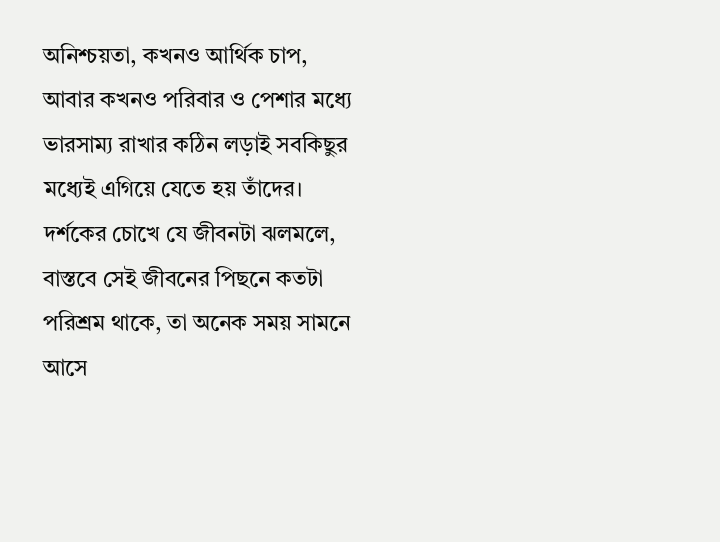অনিশ্চয়তা, কখনও আর্থিক চাপ, আবার কখনও পরিবার ও পেশার মধ্যে ভারসাম্য রাখার কঠিন লড়াই সবকিছুর মধ্যেই এগিয়ে যেতে হয় তাঁদের। দর্শকের চোখে যে জীবনটা ঝলমলে, বাস্তবে সেই জীবনের পিছনে কতটা পরিশ্রম থাকে, তা অনেক সময় সামনে আসে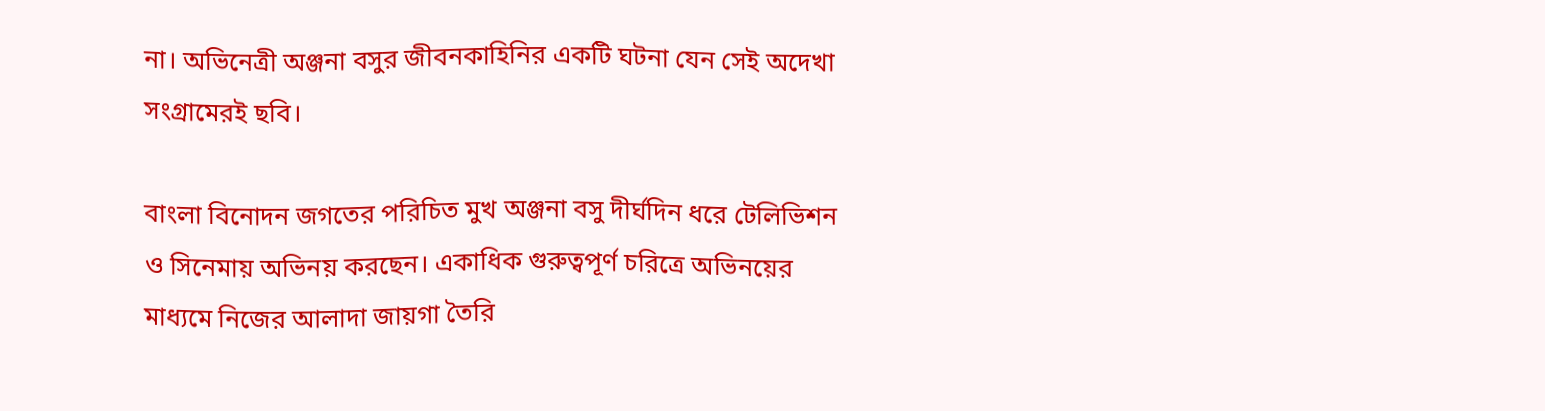না। অভিনেত্রী অঞ্জনা বসুর জীবনকাহিনির একটি ঘটনা যেন সেই অদেখা সংগ্রামেরই ছবি।

বাংলা বিনোদন জগতের পরিচিত মুখ অঞ্জনা বসু দীর্ঘদিন ধরে টেলিভিশন ও সিনেমায় অভিনয় করছেন। একাধিক গুরুত্বপূর্ণ চরিত্রে অভিনয়ের মাধ্যমে নিজের আলাদা জায়গা তৈরি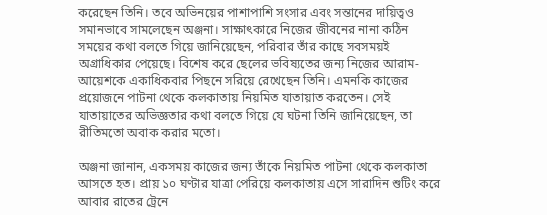করেছেন তিনি। তবে অভিনয়ের পাশাপাশি সংসার এবং সন্তানের দায়িত্বও সমানভাবে সামলেছেন অঞ্জনা। সাক্ষাৎকারে নিজের জীবনের নানা কঠিন সময়ের কথা বলতে গিয়ে জানিয়েছেন, পরিবার তাঁর কাছে সবসময়ই অগ্রাধিকার পেয়েছে। বিশেষ করে ছেলের ভবিষ্যতের জন্য নিজের আরাম-আয়েশকে একাধিকবার পিছনে সরিয়ে রেখেছেন তিনি। এমনকি কাজের প্রয়োজনে পাটনা থেকে কলকাতায় নিয়মিত যাতায়াত করতেন। সেই যাতায়াতের অভিজ্ঞতার কথা বলতে গিয়ে যে ঘটনা তিনি জানিয়েছেন, তা রীতিমতো অবাক করার মতো।

অঞ্জনা জানান, একসময় কাজের জন্য তাঁকে নিয়মিত পাটনা থেকে কলকাতা আসতে হত। প্রায় ১০ ঘণ্টার যাত্রা পেরিয়ে কলকাতায় এসে সারাদিন শুটিং করে আবার রাতের ট্রেনে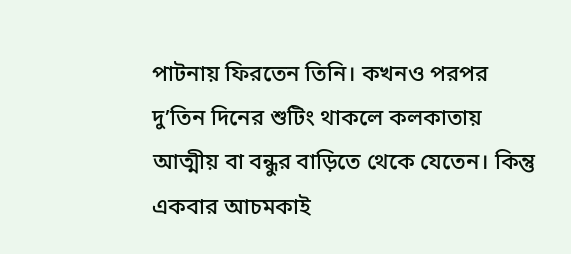পাটনায় ফিরতেন তিনি। কখনও পরপর দু’তিন দিনের শুটিং থাকলে কলকাতায় আত্মীয় বা বন্ধুর বাড়িতে থেকে যেতেন। কিন্তু একবার আচমকাই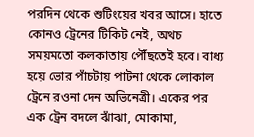পরদিন থেকে শুটিংয়ের খবর আসে। হাতে কোনও ট্রেনের টিকিট নেই, অথচ সময়মতো কলকাতায় পৌঁছতেই হবে। বাধ্য হয়ে ভোর পাঁচটায় পাটনা থেকে লোকাল ট্রেনে রওনা দেন অভিনেত্রী। একের পর এক ট্রেন বদলে ঝাঁঝা, মোকামা,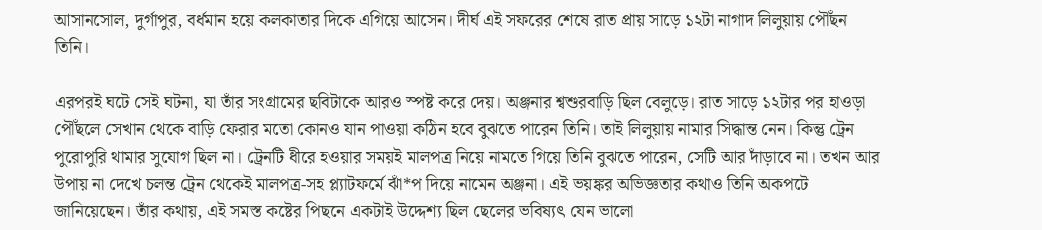আসানসোল, দুর্গাপুর, বর্ধমান হয়ে কলকাতার দিকে এগিয়ে আসেন। দীর্ঘ এই সফরের শেষে রাত প্রায় সাড়ে ১২টা নাগাদ লিলুয়ায় পৌঁছন তিনি।

এরপরই ঘটে সেই ঘটনা, যা তাঁর সংগ্রামের ছবিটাকে আরও স্পষ্ট করে দেয়। অঞ্জনার শ্বশুরবাড়ি ছিল বেলুড়ে। রাত সাড়ে ১২টার পর হাওড়া পৌঁছলে সেখান থেকে বাড়ি ফেরার মতো কোনও যান পাওয়া কঠিন হবে বুঝতে পারেন তিনি। তাই লিলুয়ায় নামার সিদ্ধান্ত নেন। কিন্তু ট্রেন পুরোপুরি থামার সুযোগ ছিল না। ট্রেনটি ধীরে হওয়ার সময়ই মালপত্র নিয়ে নামতে গিয়ে তিনি বুঝতে পারেন, সেটি আর দাঁড়াবে না। তখন আর উপায় না দেখে চলন্ত ট্রেন থেকেই মালপত্র-সহ প্ল্যাটফর্মে ঝাঁ*প দিয়ে নামেন অঞ্জনা। এই ভয়ঙ্কর অভিজ্ঞতার কথাও তিনি অকপটে জানিয়েছেন। তাঁর কথায়, এই সমস্ত কষ্টের পিছনে একটাই উদ্দেশ্য ছিল ছেলের ভবিষ্যৎ যেন ভালো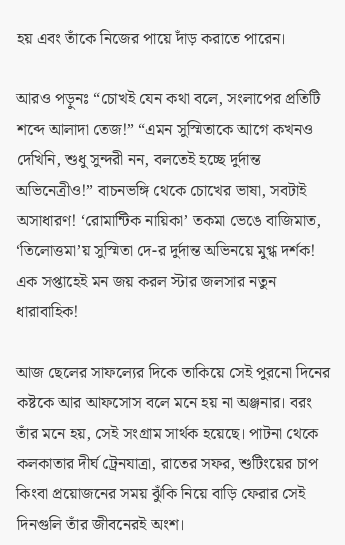হয় এবং তাঁকে নিজের পায়ে দাঁড় করাতে পারেন।

আরও পড়ুনঃ “চোখই যেন কথা বলে, সংলাপের প্রতিটি শব্দে আলাদা তেজ!” “এমন সুস্মিতাকে আগে কখনও দেখিনি, শুধু সুন্দরী নন, বলতেই হচ্ছে দুর্দান্ত অভিনেত্রীও!” বাচনভঙ্গি থেকে চোখের ভাষা, সবটাই অসাধারণ! ‘রোমান্টিক নায়িকা’ তকমা ভেঙে বাজিমাত, ‘তিলোত্তমা’য় সুস্মিতা দে-র দুর্দান্ত অভিনয়ে মুগ্ধ দর্শক! এক সপ্তাহেই মন জয় করল স্টার জলসার নতুন ধারাবাহিক!

আজ ছেলের সাফল্যের দিকে তাকিয়ে সেই পুরনো দিনের কষ্টকে আর আফসোস বলে মনে হয় না অঞ্জনার। বরং তাঁর মনে হয়, সেই সংগ্রাম সার্থক হয়েছে। পাটনা থেকে কলকাতার দীর্ঘ ট্রেনযাত্রা, রাতের সফর, শুটিংয়ের চাপ কিংবা প্রয়োজনের সময় ঝুঁকি নিয়ে বাড়ি ফেরার সেই দিনগুলি তাঁর জীবনেরই অংশ।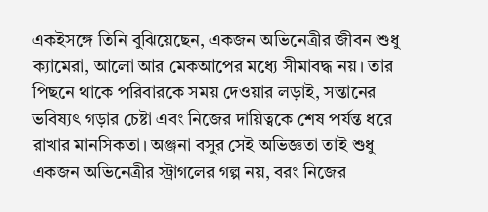একইসঙ্গে তিনি বুঝিয়েছেন, একজন অভিনেত্রীর জীবন শুধু ক্যামেরা, আলো আর মেকআপের মধ্যে সীমাবদ্ধ নয়। তার পিছনে থাকে পরিবারকে সময় দেওয়ার লড়াই, সন্তানের ভবিষ্যৎ গড়ার চেষ্টা এবং নিজের দায়িত্বকে শেষ পর্যন্ত ধরে রাখার মানসিকতা। অঞ্জনা বসুর সেই অভিজ্ঞতা তাই শুধু একজন অভিনেত্রীর স্ট্রাগলের গল্প নয়, বরং নিজের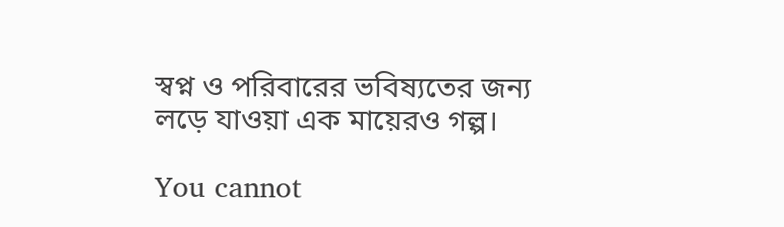স্বপ্ন ও পরিবারের ভবিষ্যতের জন্য লড়ে যাওয়া এক মায়েরও গল্প।

You cannot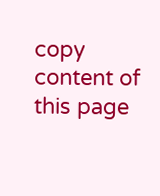copy content of this page